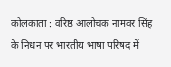कोलकाता : वरिष्ठ आलोचक नामवर सिंह के निधन पर भारतीय भाषा परिषद में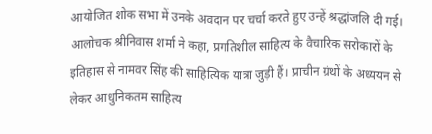आयोजित शोक सभा में उनके अवदान पर चर्चा करते हुए उन्हें श्रद्धांजलि दी गई। आलोचक श्रीनिवास शर्मा ने कहा, प्रगतिशील साहित्य के वैचारिक सरोकारों के इतिहास से नामवर सिंह की साहित्यिक यात्रा जुड़ी हैं। प्राचीन ग्रंथों के अध्ययन से लेकर आधुनिकतम साहित्य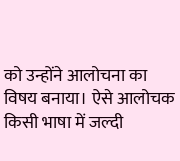को उन्होंने आलोचना का विषय बनाया। ऐसे आलोचक किसी भाषा में जल्दी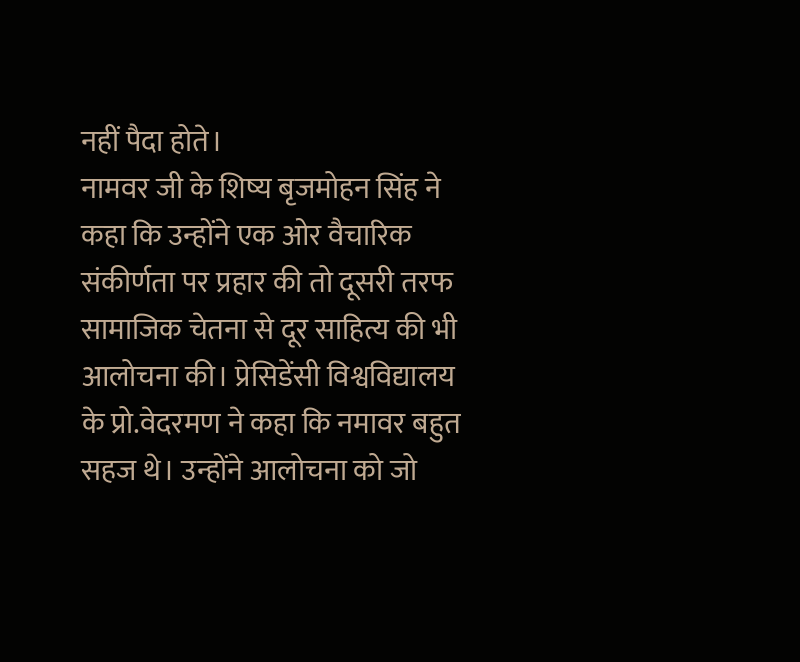नहीं पैदा होते।
नामवर जी के शिष्य बृजमोहन सिंह ने कहा कि उन्होंने एक ओर वैचारिक संकीर्णता पर प्रहार की तो दूसरी तरफ सामाजिक चेतना से दूर साहित्य की भी आलोचना की। प्रेसिडेंसी विश्वविद्यालय के प्रो.वेदरमण ने कहा कि नमावर बहुत सहज थे। उन्होंने आलोचना को जो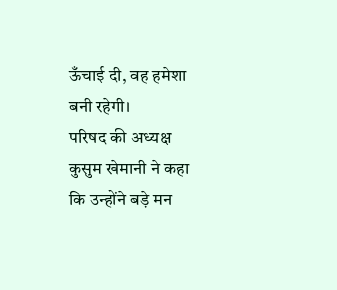ऊँचाई दी, वह हमेशा बनी रहेगी।
परिषद की अध्यक्ष कुसुम खेमानी ने कहा कि उन्होंने बड़े मन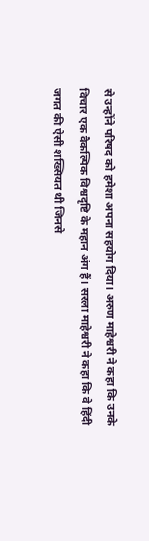से उन्होंने परिषद को हमेशा अपना सहयोग दिया। अरुण माहेश्वरी ने कहा कि उनके विचार एक वैकल्पिक विश्वदृष्टि के महान अंग हैं। सरला माहेश्वरी ने कहा कि वे हिंदी जगत की ऐसी शख्सियत थी जिनसे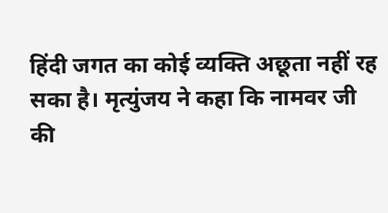हिंदी जगत का कोई व्यक्ति अछूता नहीं रह सका है। मृत्युंजय ने कहा कि नामवर जी की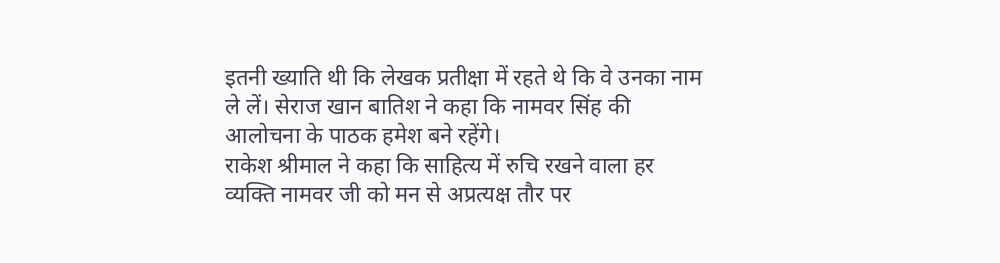इतनी ख्याति थी कि लेखक प्रतीक्षा में रहते थे कि वे उनका नाम ले लें। सेराज खान बातिश ने कहा कि नामवर सिंह की आलोचना के पाठक हमेश बने रहेंगे।
राकेश श्रीमाल ने कहा कि साहित्य में रुचि रखने वाला हर व्यक्ति नामवर जी को मन से अप्रत्यक्ष तौर पर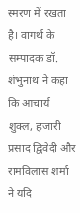स्मरण में रखता है। वागर्थ के सम्पादक डॉ. शंभुनाथ ने कहा कि आचार्य शुक्ल, हजारी प्रसाद द्विवेदी और रामविलास शर्मा ने यदि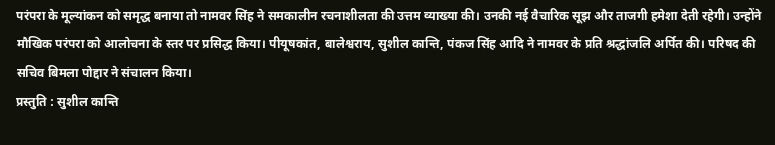परंपरा के मूल्यांकन को समृद्ध बनाया तो नामवर सिंह ने समकालीन रचनाशीलता की उत्तम व्याख्या की। उनकी नई वैचारिक सूझ और ताजगी हमेशा देती रहेगी। उन्होंने मौखिक परंपरा को आलोचना के स्तर पर प्रसिद्ध किया। पीयूषकांत, बालेश्वराय, सुशील कान्ति, पंकज सिंह आदि ने नामवर के प्रति श्रद्धांजलि अर्पित की। परिषद की सचिव बिमला पोद्दार ने संचालन किया।
प्रस्तुति : सुशील कान्ति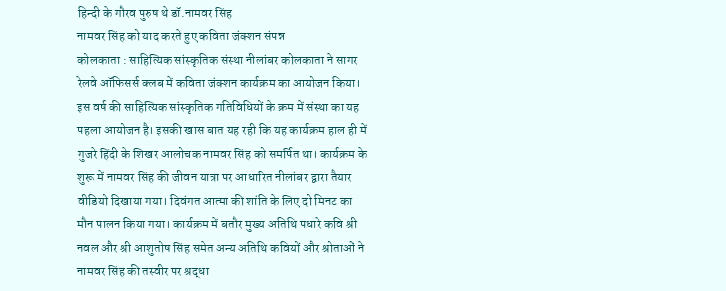हिन्दी के गौरव पुरुष थे डॉ.नामवर सिंह
नामवर सिंह को याद करते हुए कविता जंक्शन संपन्न
कोलकाता : साहित्यिक सांस्कृतिक संस्था नीलांबर कोलकाता ने सागर रेलवे ऑफिसर्स क्लब में कविता जंक्शन कार्यक्रम का आयोजन किया। इस वर्ष की साहित्यिक सांस्कृतिक गतिविधियों के क्रम में संस्था का यह पहला आयोजन है। इसकी खास बात यह रही कि यह कार्यक्रम हाल ही में गुजरे हिंदी के शिखर आलोचक नामवर सिंह को समर्पित था। कार्यक्रम के शुरू में नामवर सिंह की जीवन यात्रा पर आधारित नीलांबर द्वारा तैयार वीडियो दिखाया गया। दिवंगत आत्मा की शांति के लिए दो मिनट का मौन पालन किया गया। कार्यक्रम में बतौर मुख्य अतिथि पधारे कवि श्री नवल और श्री आशुतोष सिंह समेत अन्य अतिथि कवियों और श्रोताओं ने नामवर सिंह की तस्वीर पर श्रद्धा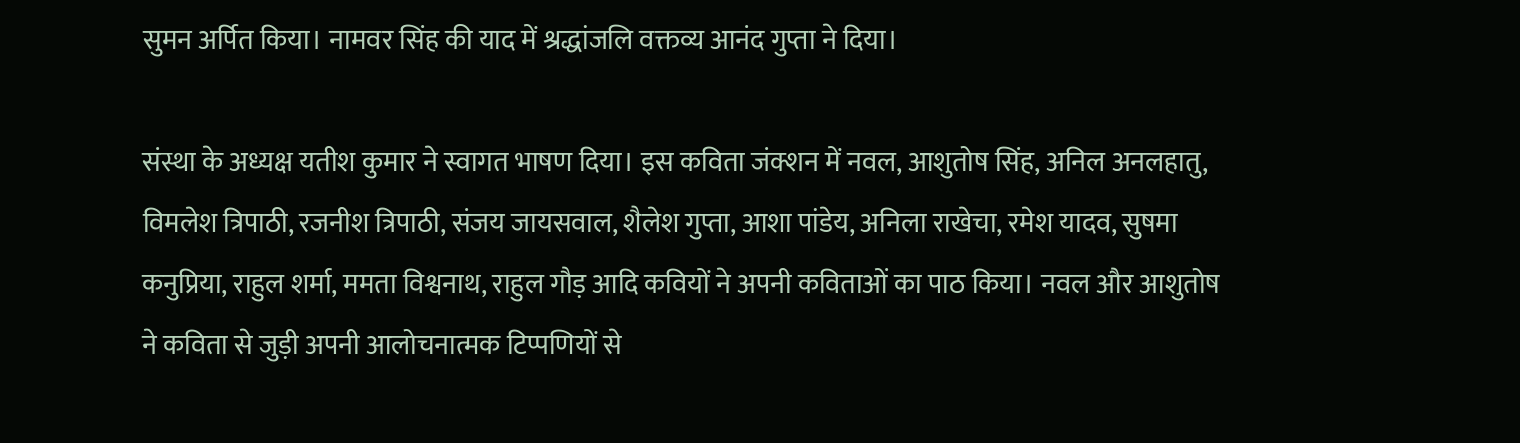सुमन अर्पित किया। नामवर सिंह की याद में श्रद्धांजलि वक्तव्य आनंद गुप्ता ने दिया।

संस्था के अध्यक्ष यतीश कुमार ने स्वागत भाषण दिया। इस कविता जंक्शन में नवल, आशुतोष सिंह, अनिल अनलहातु, विमलेश त्रिपाठी, रजनीश त्रिपाठी, संजय जायसवाल, शैलेश गुप्ता, आशा पांडेय, अनिला राखेचा, रमेश यादव, सुषमा कनुप्रिया, राहुल शर्मा, ममता विश्वनाथ, राहुल गौड़ आदि कवियों ने अपनी कविताओं का पाठ किया। नवल और आशुतोष ने कविता से जुड़ी अपनी आलोचनात्मक टिप्पणियों से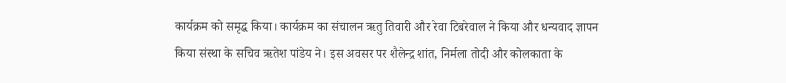कार्यक्रम को समृद्ध किया। कार्यक्रम का संचालन ऋतु तिवारी और रेवा टिबरेवाल ने किया और धन्यवाद ज्ञापन किया संस्था के सचिव ऋतेश पांडेय ने। इस अवसर पर शैलेन्द्र शांत, निर्मला तोदी और कोलकाता के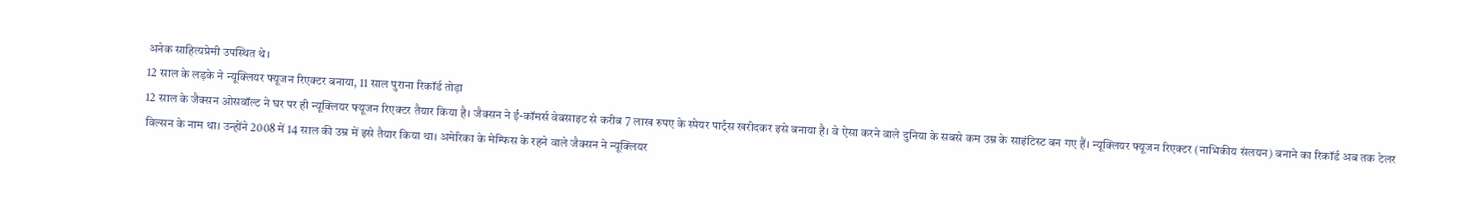अनेक साहित्यप्रेमी उपस्थित थे।
12 साल के लड़के ने न्यूक्लियर फ्यूजन रिएक्टर बनाया, 11 साल पुराना रिकॉर्ड तोड़ा
12 साल के जैक्सन ओसवॉल्ट ने घर पर ही न्यूक्लियर फ्यूजन रिएक्टर तैयार किया है। जैक्सन ने ई-कॉमर्स वेबसाइट से करीब 7 लाख रुपए के स्पेयर पार्ट्स खरीदकर इसे बनाया है। वे ऐसा करने वाले दुनिया के सबसे कम उम्र के साइंटिस्ट बन गए हैं। न्यूक्लियर फ्यूजन रिएक्टर (नाभिकीय संलयन) बनाने का रिकॉर्ड अब तक टेलर विल्सन के नाम था। उन्होंने 2008 में 14 साल की उम्र में इसे तैयार किया था। अमेरिका के मेम्फिस के रहने वाले जैक्सन ने न्यूक्लियर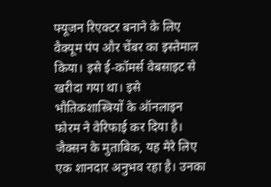फ्यूजन रिएक्टर बनाने के लिए वैक्यूम पंप और चेंबर का इस्तेमाल किया। इसे ई-कॉमर्स वेबसाइट से खरीदा गया था। इसे भौतिकशास्त्रियों के ऑनलाइन फोरम ने वेरिफाई कर दिया है। जैक्सन के मुताबिक, यह मेरे लिए एक शानदार अनुभव रहा है। उनका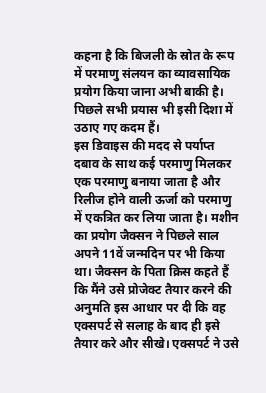कहना है कि बिजली के स्रोत के रूप में परमाणु संलयन का व्यावसायिक प्रयोग किया जाना अभी बाकी है। पिछले सभी प्रयास भी इसी दिशा में उठाए गए कदम हैं।
इस डिवाइस की मदद से पर्याप्त दबाव के साथ कई परमाणु मिलकर एक परमाणु बनाया जाता है और रिलीज होने वाली ऊर्जा को परमाणु में एकत्रित कर लिया जाता है। मशीन का प्रयोग जैक्सन ने पिछले साल अपने 11वें जन्मदिन पर भी किया था। जैक्सन के पिता क्रिस कहते हैं कि मैंने उसे प्रोजेक्ट तैयार करने की अनुमति इस आधार पर दी कि वह एक्सपर्ट से सलाह के बाद ही इसे तैयार करे और सीखे। एक्सपर्ट ने उसे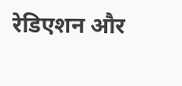रेडिएशन और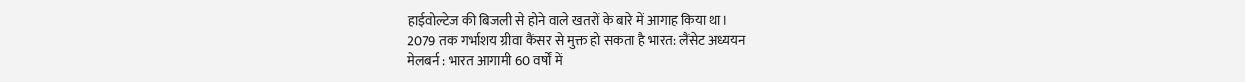हाईवोल्टेज की बिजली से होने वाले खतरों के बारे में आगाह किया था।
2079 तक गर्भाशय ग्रीवा कैंसर से मुक्त हो सकता है भारत: लैंसेट अध्ययन
मेलबर्न : भारत आगामी 60 वर्षों में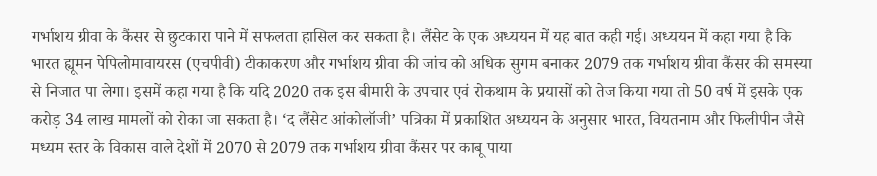गर्भाशय ग्रीवा के कैंसर से छुटकारा पाने में सफलता हासिल कर सकता है। लैंसेट के एक अध्ययन में यह बात कही गई। अध्ययन में कहा गया है कि भारत ह्यूमन पेपिलोमावायरस (एचपीवी) टीकाकरण और गर्भाशय ग्रीवा की जांच को अधिक सुगम बनाकर 2079 तक गर्भाशय ग्रीवा कैंसर की समस्या से निजात पा लेगा। इसमें कहा गया है कि यदि 2020 तक इस बीमारी के उपचार एवं रोकथाम के प्रयासों को तेज किया गया तो 50 वर्ष में इसके एक करोड़ 34 लाख मामलों को रोका जा सकता है। ‘द लैंसेट आंकोलॉजी’ पत्रिका में प्रकाशित अध्ययन के अनुसार भारत, वियतनाम और फिलीपीन जैसे मध्यम स्तर के विकास वाले देशों में 2070 से 2079 तक गर्भाशय ग्रीवा कैंसर पर काबू पाया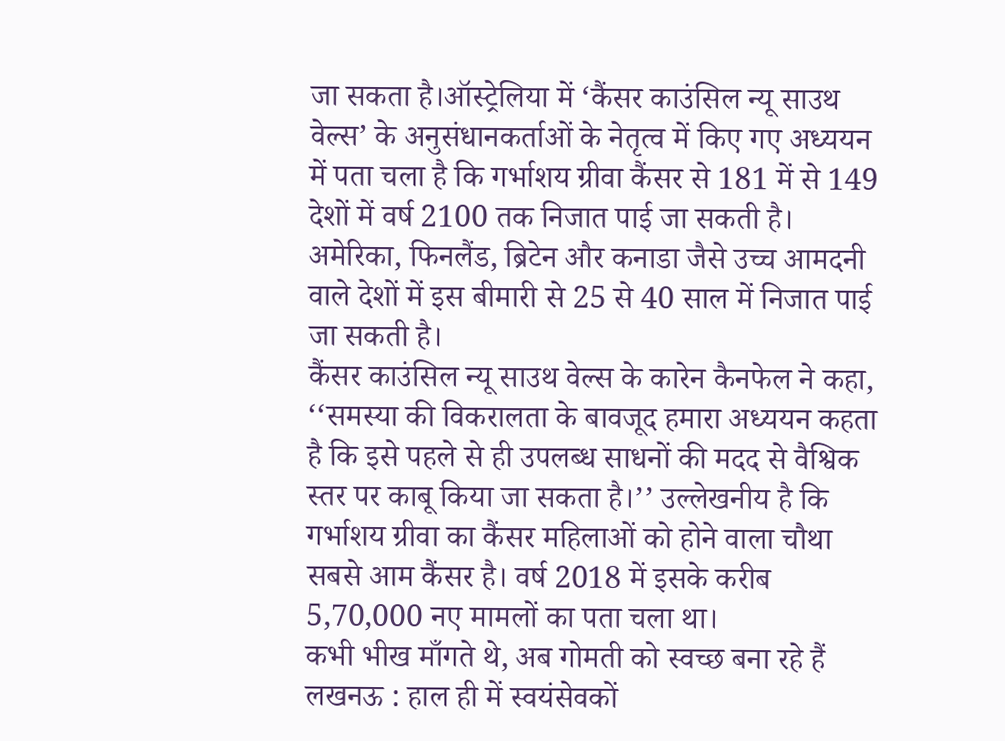जा सकता है।ऑस्ट्रेलिया में ‘कैंसर काउंसिल न्यू साउथ वेल्स’ के अनुसंधानकर्ताओं के नेतृत्व में किए गए अध्ययन में पता चला है कि गर्भाशय ग्रीवा कैंसर से 181 में से 149 देशों में वर्ष 2100 तक निजात पाई जा सकती है। अमेरिका, फिनलैंड, ब्रिटेन और कनाडा जैसे उच्च आमदनी वाले देशों में इस बीमारी से 25 से 40 साल में निजात पाई जा सकती है।
कैंसर काउंसिल न्यू साउथ वेल्स के कारेन कैनफेल ने कहा, ‘‘समस्या की विकरालता के बावजूद हमारा अध्ययन कहता है कि इसे पहले से ही उपलब्ध साधनों की मदद से वैश्विक स्तर पर काबू किया जा सकता है।’’ उल्लेखनीय है कि गर्भाशय ग्रीवा का कैंसर महिलाओं को होने वाला चौथा सबसे आम कैंसर है। वर्ष 2018 में इसके करीब 5,70,000 नए मामलों का पता चला था।
कभी भीख माँगते थे, अब गोमती को स्वच्छ बना रहे हैं
लखनऊ : हाल ही में स्वयंसेवकों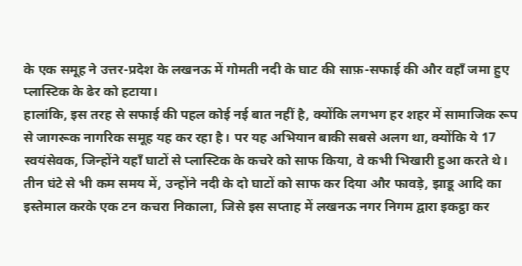के एक समूह ने उत्तर-प्रदेश के लखनऊ में गोमती नदी के घाट की साफ़-सफाई की और वहाँ जमा हुए प्लास्टिक के ढेर को हटाया।
हालांकि, इस तरह से सफाई की पहल कोई नई बात नहीं है, क्योंकि लगभग हर शहर में सामाजिक रूप से जागरूक नागरिक समूह यह कर रहा है। पर यह अभियान बाकी सबसे अलग था, क्योंकि ये 17 स्वयंसेवक, जिन्होंने यहाँ घाटों से प्लास्टिक के कचरे को साफ किया, वे कभी भिखारी हुआ करते थे।
तीन घंटे से भी कम समय में, उन्होंने नदी के दो घाटों को साफ कर दिया और फावड़े, झाडू आदि का इस्तेमाल करके एक टन कचरा निकाला, जिसे इस सप्ताह में लखनऊ नगर निगम द्वारा इकट्ठा कर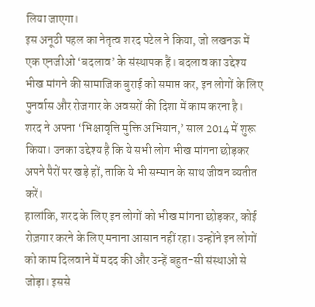लिया जाएगा।
इस अनूठी पहल का नेतृत्व शरद पटेल ने किया, जो लखनऊ में एक एनजीओ ‘बदलाव’ के संस्थापक हैं। बदलाव का उद्देश्य भीख मांगने की सामाजिक बुराई को समाप्त कर, इन लोगों के लिए पुनर्वास और रोजगार के अवसरों की दिशा में काम करना है।
शरद ने अपना ‘भिक्षावृत्ति मुक्ति अभियान,’ साल 2014 में शुरू किया। उनका उद्देश्य है कि ये सभी लोग भीख मांगना छोड़कर अपने पैरों पर खड़े हों, ताकि ये भी सम्मान के साथ जीवन व्यतीत करें।
हालांकि, शरद के लिए इन लोगों को भीख मांगना छोड़कर, कोई रोज़गार करने के लिए मनाना आसान नहीं रहा। उन्होंने इन लोगों को काम दिलवाने में मदद की और उन्हें बहुत-सी संस्थाओ से जोड़ा। इससे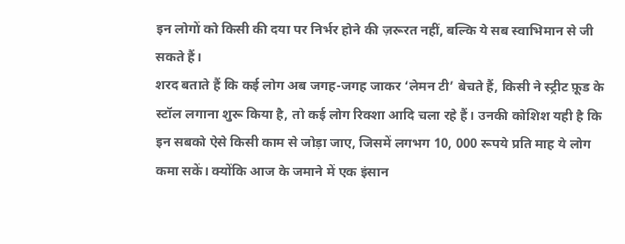इन लोगों को किसी की दया पर निर्भर होने की ज़रूरत नहीं, बल्कि ये सब स्वाभिमान से जी सकते हैं।
शरद बताते हैं कि कई लोग अब जगह-जगह जाकर ‘लेमन टी’ बेचते हैं, किसी ने स्ट्रीट फ़ूड के स्टॉल लगाना शुरू किया है, तो कई लोग रिक्शा आदि चला रहे हैं। उनकी कोशिश यही है कि इन सबको ऐसे किसी काम से जोड़ा जाए, जिसमें लगभग 10, 000 रूपये प्रति माह ये लोग कमा सकें। क्योंकि आज के जमाने में एक इंसान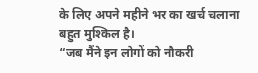के लिए अपने महीने भर का खर्च चलाना बहुत मुश्किल है।
“जब मैंने इन लोगों को नौकरी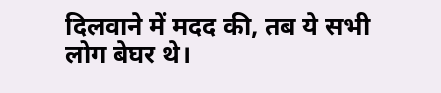दिलवाने में मदद की, तब ये सभी लोग बेघर थे।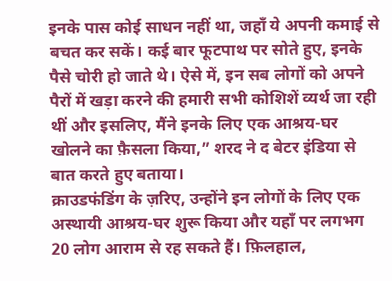इनके पास कोई साधन नहीं था, जहाँ ये अपनी कमाई से बचत कर सकें। कई बार फूटपाथ पर सोते हुए, इनके पैसे चोरी हो जाते थे। ऐसे में, इन सब लोगों को अपने पैरों में खड़ा करने की हमारी सभी कोशिशें व्यर्थ जा रही थीं और इसलिए, मैंने इनके लिए एक आश्रय-घर खोलने का फ़ैसला किया,” शरद ने द बेटर इंडिया से बात करते हुए बताया।
क्राउडफंडिंग के ज़रिए, उन्होंने इन लोगों के लिए एक अस्थायी आश्रय-घर शुरू किया और यहाँ पर लगभग 20 लोग आराम से रह सकते हैं। फ़िलहाल,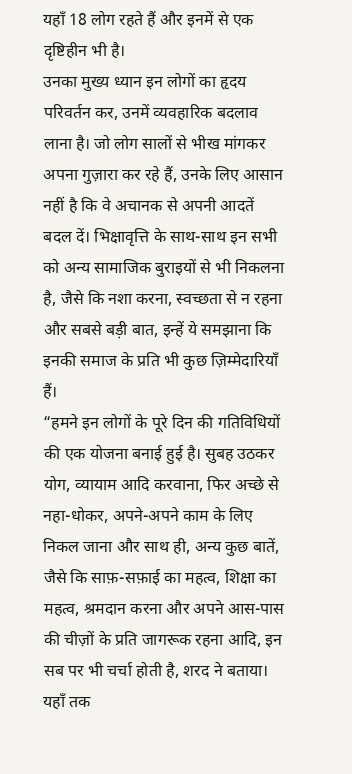यहाँ 18 लोग रहते हैं और इनमें से एक दृष्टिहीन भी है।
उनका मुख्य ध्यान इन लोगों का हृदय परिवर्तन कर, उनमें व्यवहारिक बदलाव लाना है। जो लोग सालों से भीख मांगकर अपना गुज़ारा कर रहे हैं, उनके लिए आसान नहीं है कि वे अचानक से अपनी आदतें बदल दें। भिक्षावृत्ति के साथ-साथ इन सभी को अन्य सामाजिक बुराइयों से भी निकलना है, जैसे कि नशा करना, स्वच्छता से न रहना और सबसे बड़ी बात, इन्हें ये समझाना कि इनकी समाज के प्रति भी कुछ ज़िम्मेदारियाँ हैं।
“हमने इन लोगों के पूरे दिन की गतिविधियों की एक योजना बनाई हुई है। सुबह उठकर योग, व्यायाम आदि करवाना, फिर अच्छे से नहा-धोकर, अपने-अपने काम के लिए निकल जाना और साथ ही, अन्य कुछ बातें, जैसे कि साफ़-सफ़ाई का महत्व, शिक्षा का महत्व, श्रमदान करना और अपने आस-पास की चीज़ों के प्रति जागरूक रहना आदि, इन सब पर भी चर्चा होती है, शरद ने बताया।
यहाँ तक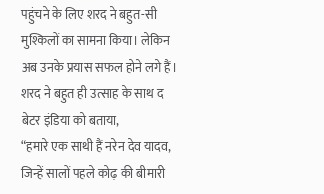पहुंचने के लिए शरद ने बहुत-सी मुश्किलों का सामना किया। लेकिन अब उनके प्रयास सफल होने लगे हैं। शरद ने बहुत ही उत्साह के साथ द बेटर इंडिया को बताया,
“हमारे एक साथी हैं नरेन देव यादव, जिन्हें सालों पहले कोढ़ की बीमारी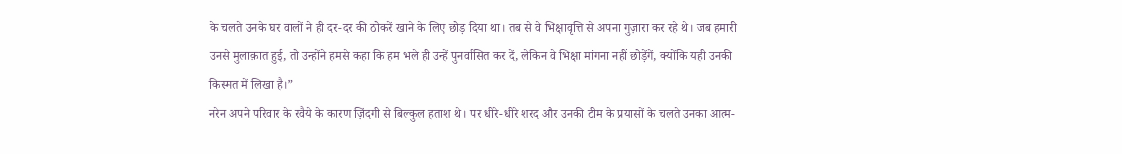के चलते उनके घर वालों ने ही दर-दर की ठोकरें खाने के लिए छोड़ दिया था। तब से वे भिक्षावृत्ति से अपना गुज़ारा कर रहे थे। जब हमारी उनसे मुलाक़ात हुई, तो उन्होंने हमसे कहा कि हम भले ही उन्हें पुनर्वासित कर दें, लेकिन वे भिक्षा मांगना नहीं छोड़ेंगें, क्योंकि यही उनकी किस्मत में लिखा है।”
नरेन अपने परिवार के रवैये के कारण ज़िंदगी से बिल्कुल हताश थे। पर धीरे-धीरे शरद और उनकी टीम के प्रयासों के चलते उनका आत्म-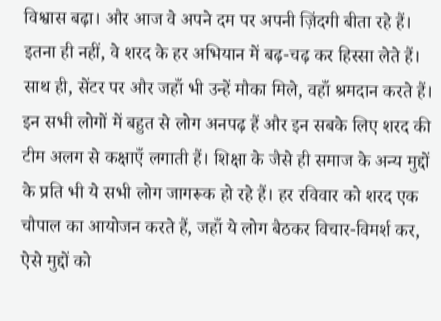विश्वास बढ़ा। और आज वे अपने दम पर अपनी ज़िंदगी बीता रहे हैं। इतना ही नहीं, वे शरद के हर अभियान में बढ़-चढ़ कर हिस्सा लेते हैं। साथ ही, सेंटर पर और जहाँ भी उन्हें मौका मिले, वहाँ श्रमदान करते हैं।
इन सभी लोगों में बहुत से लोग अनपढ़ हैं और इन सबके लिए शरद की टीम अलग से कक्षाएँ लगाती हैं। शिक्षा के जैसे ही समाज के अन्य मुद्दों के प्रति भी ये सभी लोग जागरूक हो रहे हैं। हर रविवार को शरद एक चौपाल का आयोजन करते हैं, जहाँ ये लोग बैठकर विचार-विमर्श कर, ऐसे मुद्दों को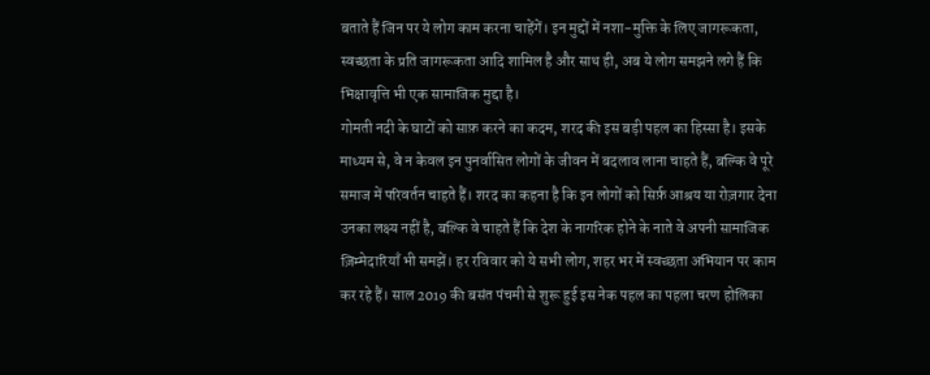बताते हैं जिन पर ये लोग काम करना चाहेंगें। इन मुद्दों में नशा-मुक्ति के लिए जागरूकता, स्वच्छता के प्रति जागरूकता आदि शामिल है और साथ ही, अब ये लोग समझने लगे हैं कि भिक्षावृत्ति भी एक सामाजिक मुद्दा है।
गोमती नदी के घाटों को साफ़ करने का कदम, शरद की इस बड़ी पहल का हिस्सा है। इसके माध्यम से, वे न केवल इन पुनर्वासित लोगों के जीवन में बदलाव लाना चाहते हैं, बल्कि वे पूरे समाज में परिवर्तन चाहते हैं। शरद का कहना है कि इन लोगों को सिर्फ़ आश्रय या रोज़गार देना उनका लक्ष्य नहीं है, बल्कि वे चाहते हैं कि देश के नागरिक होने के नाते वे अपनी सामाजिक ज़िम्मेदारियाँ भी समझें। हर रविवार को ये सभी लोग, शहर भर में स्वच्छता अभियान पर काम कर रहे हैं। साल 2019 की बसंत पंचमी से शुरू हुई इस नेक पहल का पहला चरण होलिका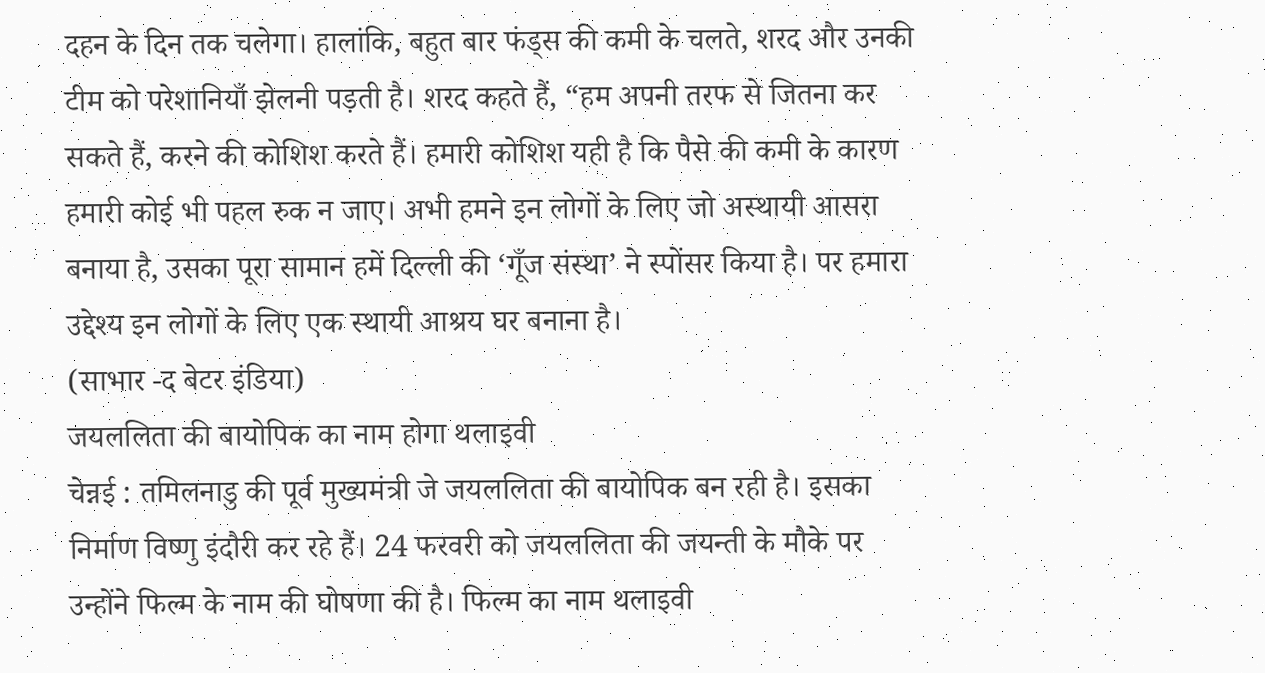दहन के दिन तक चलेगा। हालांकि, बहुत बार फंड्स की कमी के चलते, शरद और उनकी टीम को परेशानियाँ झेलनी पड़ती है। शरद कहते हैं, “हम अपनी तरफ से जितना कर सकते हैं, करने की कोशिश करते हैं। हमारी कोशिश यही है कि पैसे की कमी के कारण हमारी कोई भी पहल रुक न जाए। अभी हमने इन लोगों के लिए जो अस्थायी आसरा बनाया है, उसका पूरा सामान हमें दिल्ली की ‘गूँज संस्था’ ने स्पोंसर किया है। पर हमारा उद्देश्य इन लोगों के लिए एक स्थायी आश्रय घर बनाना है।
(साभार -द बेटर इंडिया)
जयललिता की बायोपिक का नाम होगा थलाइवी
चेन्नई : तमिलनाडु की पूर्व मुख्यमंत्री जे जयललिता की बायोपिक बन रही है। इसका निर्माण विष्णु इंदौरी कर रहे हैं। 24 फरवरी को जयललिता की जयन्ती के मौके पर उन्होंने फिल्म के नाम की घोषणा की है। फिल्म का नाम थलाइवी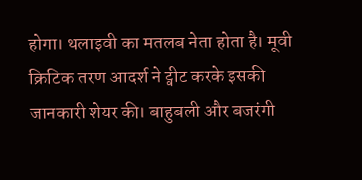होगा। थलाइवी का मतलब नेता होता है। मूवी क्रिटिक तरण आदर्श ने ट्वीट करके इसकी जानकारी शेयर की। बाहुबली और बजरंगी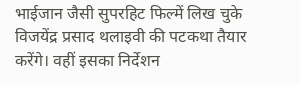भाईजान जैसी सुपरहिट फिल्में लिख चुके विजयेंद्र प्रसाद थलाइवी की पटकथा तैयार करेंगे। वहीं इसका निर्देशन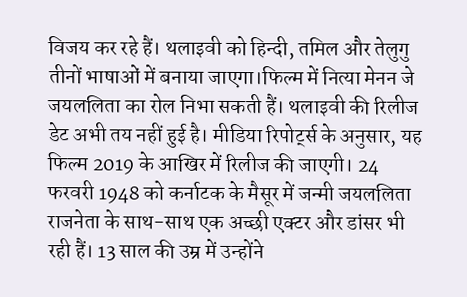विजय कर रहे हैं। थलाइवी को हिन्दी, तमिल और तेलुगु तीनों भाषाओं में बनाया जाएगा।फिल्म में नित्या मेनन जे जयललिता का रोल निभा सकती हैं। थलाइवी की रिलीज डेट अभी तय नहीं हुई है। मीडिया रिपोर्ट्स के अनुसार, यह फिल्म 2019 के आखिर में रिलीज की जाएगी। 24 फरवरी 1948 को कर्नाटक के मैसूर में जन्मी जयललिता राजनेता के साथ-साथ एक अच्छी एक्टर और डांसर भी रही हैं। 13 साल की उम्र में उन्होंने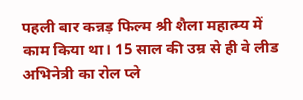पहली बार कन्नड़ फिल्म श्री शैला महात्म्य में काम किया था। 15 साल की उम्र से ही वे लीड अभिनेत्री का रोल प्ले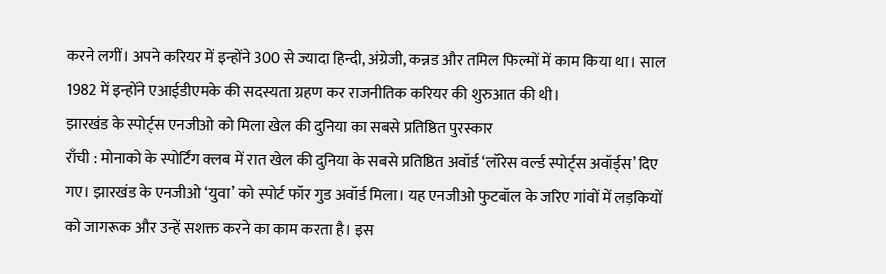करने लगीं। अपने करियर में इन्होंने 300 से ज्यादा हिन्दी, अंग्रेजी, कन्नड और तमिल फिल्मों में काम किया था। साल 1982 में इन्होंने एआईडीएमके की सदस्यता ग्रहण कर राजनीतिक करियर की शुरुआत की थी।
झारखंड के स्पोर्ट्स एनजीओ को मिला खेल की दुनिया का सबसे प्रतिष्ठित पुरस्कार
राँची : मोनाको के स्पोर्टिंग क्लब में रात खेल की दुनिया के सबसे प्रतिष्ठित अवॉर्ड ‘लॉरेस वर्ल्ड स्पोर्ट्स अवॉर्ड्स’ दिए गए। झारखंड के एनजीओ ‘युवा’ को स्पोर्ट फॉर गुड अवॉर्ड मिला। यह एनजीओ फुटबॉल के जरिए गांवों में लड़कियों को जागरूक और उन्हें सशक्त करने का काम करता है। इस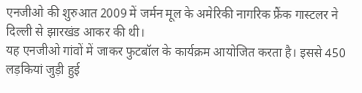एनजीओ की शुरुआत 2009 में जर्मन मूल के अमेरिकी नागरिक फ्रैंक गास्टलर ने दिल्ली से झारखंड आकर की थी।
यह एनजीओ गांवों में जाकर फुटबॉल के कार्यक्रम आयोजित करता है। इससे 450 लड़कियां जुड़ी हुई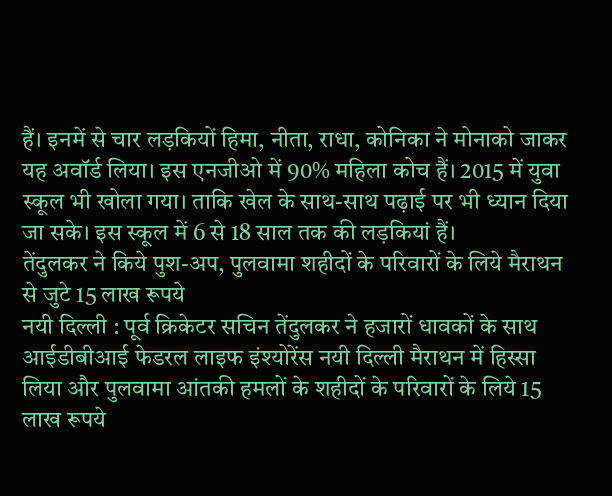हैं। इनमें से चार लड़कियों हिमा, नीता, राधा, कोनिका ने मोनाको जाकर यह अवॉर्ड लिया। इस एनजीओ में 90% महिला कोच हैं। 2015 में युवा स्कूल भी खोला गया। ताकि खेल के साथ-साथ पढ़ाई पर भी ध्यान दिया जा सके। इस स्कूल में 6 से 18 साल तक की लड़कियां हैं।
तेंदुलकर ने किये पुश-अप, पुलवामा शहीदों के परिवारों के लिये मैराथन से जुटे 15 लाख रूपये
नयी दिल्ली : पूर्व क्रिकेटर सचिन तेंदुलकर ने हजारों धावकों के साथ आईडीबीआई फेडरल लाइफ इंश्योरेंस नयी दिल्ली मैराथन में हिस्सा लिया और पुलवामा आंतकी हमलों के शहीदों के परिवारों के लिये 15 लाख रूपये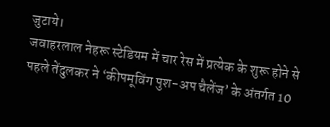जुटाये।
जवाहरलाल नेहरू स्टेडियम में चार रेस में प्रत्येक के शुरू होने से पहले तेंदुलकर ने ‘कीपमूविंग पुश-अप चैलेंज’ के अंतर्गत 10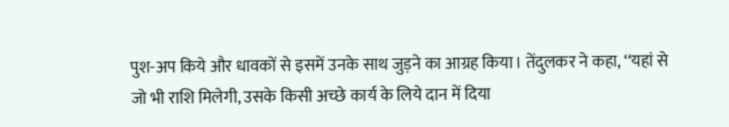पुश-अप किये और धावकों से इसमें उनके साथ जुड़ने का आग्रह किया। तेंदुलकर ने कहा, ‘‘यहां से जो भी राशि मिलेगी, उसके किसी अच्छे कार्य के लिये दान में दिया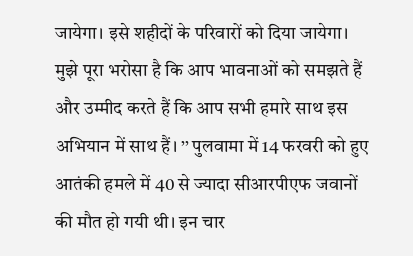जायेगा। इसे शहीदों के परिवारों को दिया जायेगा। मुझे पूरा भरोसा है कि आप भावनाओं को समझते हैं और उम्मीद करते हैं कि आप सभी हमारे साथ इस अभियान में साथ हैं। ’’ पुलवामा में 14 फरवरी को हुए आतंकी हमले में 40 से ज्यादा सीआरपीएफ जवानों की मौत हो गयी थी। इन चार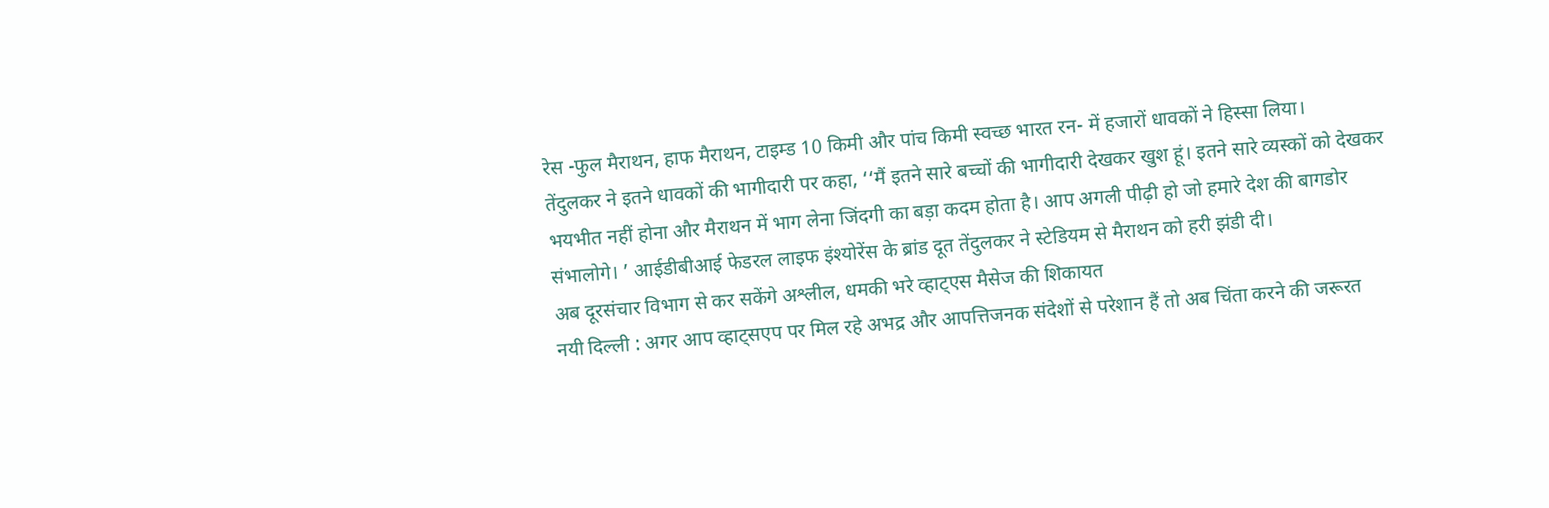रेस -फुल मैराथन, हाफ मैराथन, टाइम्ड 10 किमी और पांच किमी स्वच्छ भारत रन- में हजारों धावकों ने हिस्सा लिया।
तेंदुलकर ने इतने धावकों की भागीदारी पर कहा, ‘‘मैं इतने सारे बच्चों की भागीदारी देखकर खुश हूं। इतने सारे व्यस्कों को देखकर भयभीत नहीं होना और मैराथन में भाग लेना जिंदगी का बड़ा कदम होता है। आप अगली पीढ़ी हो जो हमारे देश की बागडोर संभालोगे। ’ आईडीबीआई फेडरल लाइफ इंश्योरेंस के ब्रांड दूत तेंदुलकर ने स्टेडियम से मैराथन को हरी झंडी दी।
अब दूरसंचार विभाग से कर सकेंगे अश्लील, धमकी भरे व्हाट्एस मैसेज की शिकायत
नयी दिल्ली : अगर आप व्हाट्सएप पर मिल रहे अभद्र और आपत्तिजनक संदेशों से परेशान हैं तो अब चिंता करने की जरूरत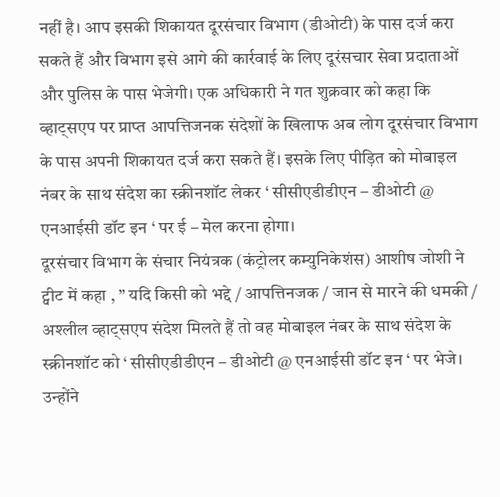नहीं है। आप इसकी शिकायत दूरसंचार विभाग (डीओटी) के पास दर्ज करा सकते हैं और विभाग इसे आगे की कार्रवाई के लिए दूरंसचार सेवा प्रदाताओं और पुलिस के पास भेजेगी। एक अधिकारी ने गत शुक्रवार को कहा कि व्हाट्सएप पर प्राप्त आपत्तिजनक संदेशों के खिलाफ अब लोग दूरसंचार विभाग के पास अपनी शिकायत दर्ज करा सकते हैं। इसके लिए पीड़ित को मोबाइल नंबर के साथ संदेश का स्क्रीनशॉट लेकर ‘ सीसीएडीडीएन – डीओटी @ एनआईसी डॉट इन ‘ पर ई – मेल करना होगा।
दूरसंचार विभाग के संचार नियंत्रक (कंट्रोलर कम्युनिकेशंस) आशीष जोशी ने ट्वीट में कहा , ” यदि किसी को भद्दे / आपत्तिनजक / जान से मारने की धमकी / अश्लील व्हाट्सएप संदेश मिलते हैं तो वह मोबाइल नंबर के साथ संदेश के स्क्रीनशॉट को ‘ सीसीएडीडीएन – डीओटी @ एनआईसी डॉट इन ‘ पर भेजे। उन्होंने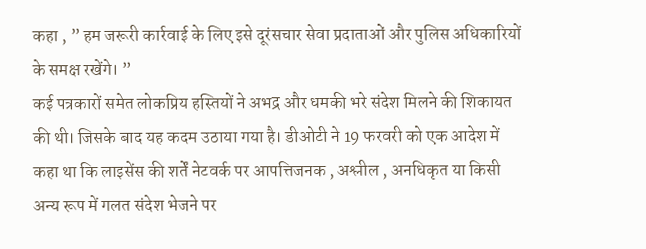कहा , ” हम जरूरी कार्रवाई के लिए इसे दूरंसचार सेवा प्रदाताओं और पुलिस अधिकारियों के समक्ष रखेंगे। ”
कई पत्रकारों समेत लोकप्रिय हस्तियों ने अभद्र और धमकी भरे संदेश मिलने की शिकायत की थी। जिसके बाद यह कदम उठाया गया है। डीओटी ने 19 फरवरी को एक आदेश में कहा था कि लाइसेंस की शर्तें नेटवर्क पर आपत्तिजनक , अश्लील , अनधिकृत या किसी अन्य रूप में गलत संदेश भेजने पर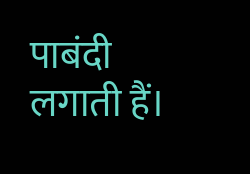पाबंदी लगाती हैं।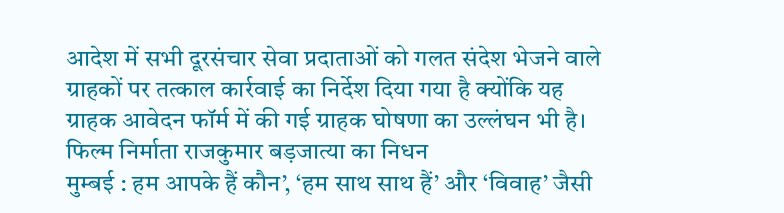आदेश में सभी दूरसंचार सेवा प्रदाताओं को गलत संदेश भेजने वाले ग्राहकों पर तत्काल कार्रवाई का निर्देश दिया गया है क्योंकि यह ग्राहक आवेदन फॉर्म में की गई ग्राहक घोषणा का उल्लंघन भी है।
फिल्म निर्माता राजकुमार बड़जात्या का निधन
मुम्बई : हम आपके हैं कौन’, ‘हम साथ साथ हैं’ और ‘विवाह’ जैसी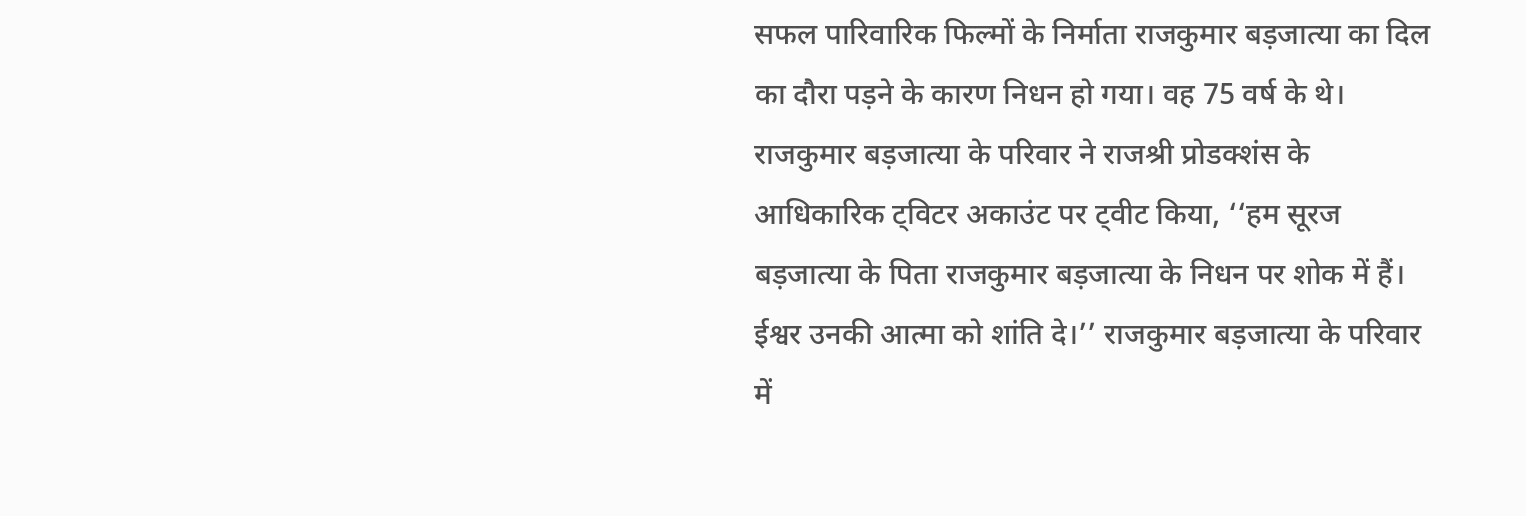सफल पारिवारिक फिल्मों के निर्माता राजकुमार बड़जात्या का दिल का दौरा पड़ने के कारण निधन हो गया। वह 75 वर्ष के थे। राजकुमार बड़जात्या के परिवार ने राजश्री प्रोडक्शंस के आधिकारिक ट्विटर अकाउंट पर ट्वीट किया, ‘‘हम सूरज बड़जात्या के पिता राजकुमार बड़जात्या के निधन पर शोक में हैं। ईश्वर उनकी आत्मा को शांति दे।’’ राजकुमार बड़जात्या के परिवार में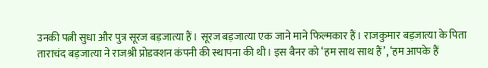उनकी पत्नी सुधा और पुत्र सूरज बड़जात्या हैं। सूरज बड़जात्या एक जाने माने फिल्मकार हैं। राजकुमार बड़जात्या के पिता ताराचंद बड़जात्या ने राजश्री प्रोडक्शन कंपनी की स्थापना की थी। इस बैनर को ‘हम साथ साथ हैं’, ‘हम आपके हैं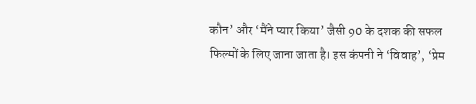कौन’ और ‘मैंने प्यार किया’ जैसी 90 के दशक की सफल फिल्मों के लिए जाना जाता है। इस कंपनी ने ‘विवाह’, ‘प्रेम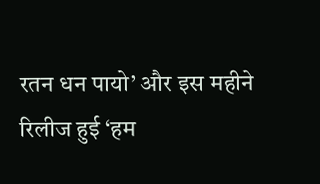रतन धन पायो’ और इस महीने रिलीज हुई ‘हम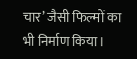चार’ जैसी फिल्मों का भी निर्माण किया।